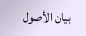بيان الأصول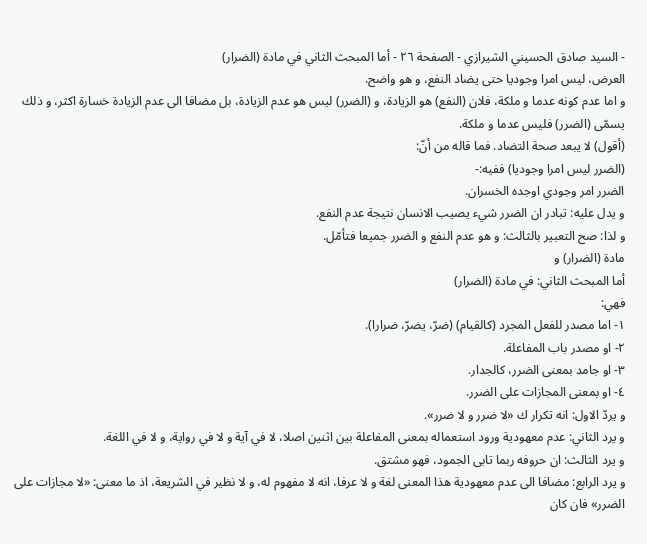- السيد صادق الحسيني الشيرازي - الصفحة ٢٦ - أما المبحث الثاني في مادة (الضرار)
العرض، ليس امرا وجوديا حتى يضاد النفع، و هو واضح.
و اما عدم كونه عدما و ملكة، فلان (النفع) هو الزيادة، و (الضرر) ليس هو عدم الزيادة، بل مضافا الى عدم الزيادة خسارة اكثر، و ذلك يسمّى (الضرر) فليس عدما و ملكة.
(أقول) لا يبعد صحة التضاد. فما قاله من أنّ:
(الضرر ليس امرا وجوديا) ففيه:-
الضرر امر وجودي اوجده الخسران.
و يدل عليه: تبادر ان الضرر شيء يصيب الانسان نتيجة عدم النفع.
و لذا: صح التعبير بالثالث: و هو عدم النفع و الضرر جميعا فتأمّل.
مادة (الضرار) و
أما المبحث الثاني: في مادة (الضرار)
فهي:
١- اما مصدر للفعل المجرد (كالقيام) (ضرّ، يضرّ، ضرارا).
٢- او مصدر باب المفاعلة.
٣- او جامد بمعنى الضرر، كالجدار.
٤- او بمعنى المجازات على الضرر.
و يردّ الاول: انه تكرار ك «لا ضرر و لا ضرر».
و يرد الثاني: عدم معهودية ورود استعماله بمعنى المفاعلة بين اثنين اصلا، لا في آية و لا في رواية، و لا في اللغة.
و يرد الثالث: ان حروفه ربما تابى الجمود، فهو مشتق.
و يرد الرابع: مضافا الى عدم معهودية هذا المعنى لغة و لا عرفا، انه لا مفهوم له، و لا نظير في الشريعة، اذ ما معنى: «لا مجازات على الضرر» فان كان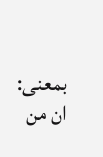بمعنى: ان من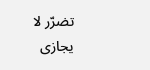تضرّر لا يجازى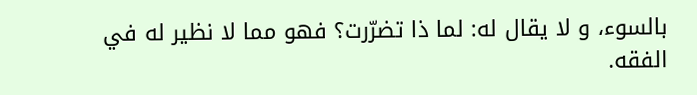بالسوء، و لا يقال له: لما ذا تضرّرت؟ فهو مما لا نظير له في الفقه.